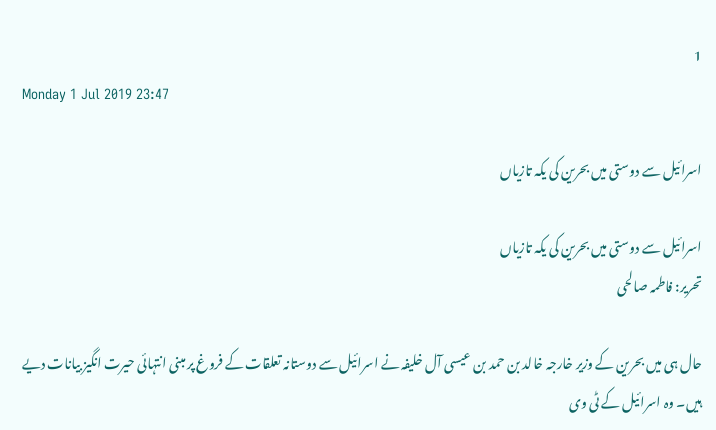1
Monday 1 Jul 2019 23:47

اسرائیل سے دوستی میں بحرین کی یکہ تازیاں

اسرائیل سے دوستی میں بحرین کی یکہ تازیاں
تحریر: فاطمہ صالحی

حال ہی میں بحرین کے وزیر خارجہ خالد بن حمد بن عیسی آل خلیفہ نے اسرائیل سے دوستانہ تعلقات کے فروغ پر مبنی انتہائی حیرت انگیز بیانات دیے ہیں۔ وہ اسرائیل کے ٹی وی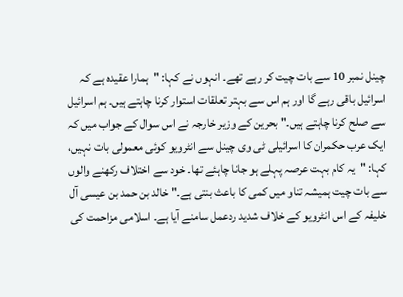چینل نمبر 10 سے بات چیت کر رہے تھے۔ انہوں نے کہا: "ہمارا عقیدہ ہے کہ اسرائیل باقی رہے گا اور ہم اس سے بہتر تعلقات استوار کرنا چاہتے ہیں۔ ہم اسرائیل سے صلح کرنا چاہتے ہیں۔" بحرین کے وزیر خارجہ نے اس سوال کے جواب میں کہ ایک عرب حکمران کا اسرائیلی ٹی وی چینل سے انٹرویو کوئی معمولی بات نہیں، کہا: "یہ کام بہت عرصہ پہلے ہو جانا چاہئے تھا۔ خود سے اختلاف رکھنے والوں سے بات چیت ہمیشہ تناو میں کمی کا باعث بنتی ہے۔" خالد بن حمد بن عیسی آل خلیفہ کے اس انٹرویو کے خلاف شدید ردعمل سامنے آیا ہے۔ اسلامی مزاحمت کی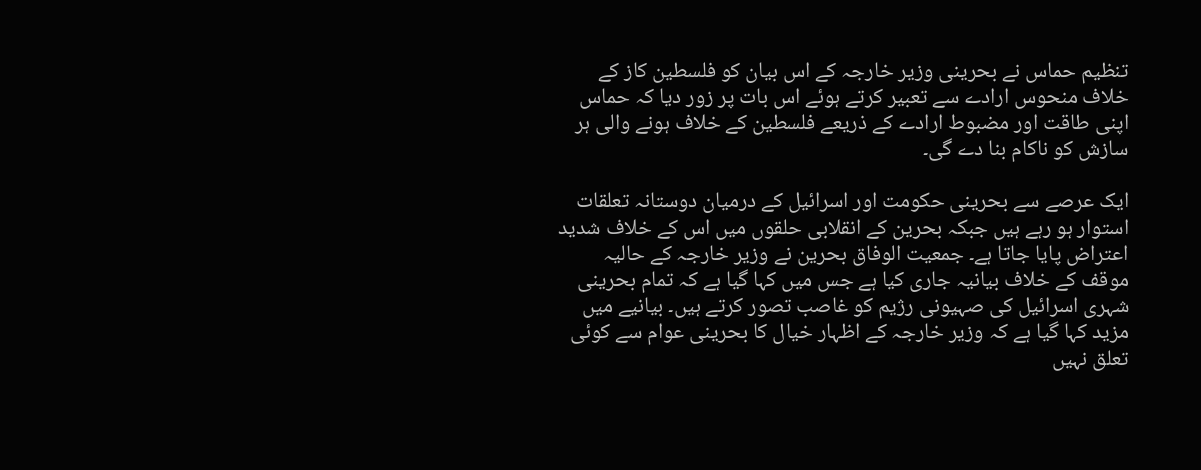تنظیم حماس نے بحرینی وزیر خارجہ کے اس بیان کو فلسطین کاز کے خلاف منحوس ارادے سے تعبیر کرتے ہوئے اس بات پر زور دیا کہ حماس اپنی طاقت اور مضبوط ارادے کے ذریعے فلسطین کے خلاف ہونے والی ہر سازش کو ناکام بنا دے گی۔

ایک عرصے سے بحرینی حکومت اور اسرائیل کے درمیان دوستانہ تعلقات استوار ہو رہے ہیں جبکہ بحرین کے انقلابی حلقوں میں اس کے خلاف شدید اعتراض پایا جاتا ہے۔ جمعیت الوفاق بحرین نے وزیر خارجہ کے حالیہ موقف کے خلاف بیانیہ جاری کیا ہے جس میں کہا گیا ہے کہ تمام بحرینی شہری اسرائیل کی صہیونی رژیم کو غاصب تصور کرتے ہیں۔ بیانیے میں مزید کہا گیا ہے کہ وزیر خارجہ کے اظہار خیال کا بحرینی عوام سے کوئی تعلق نہیں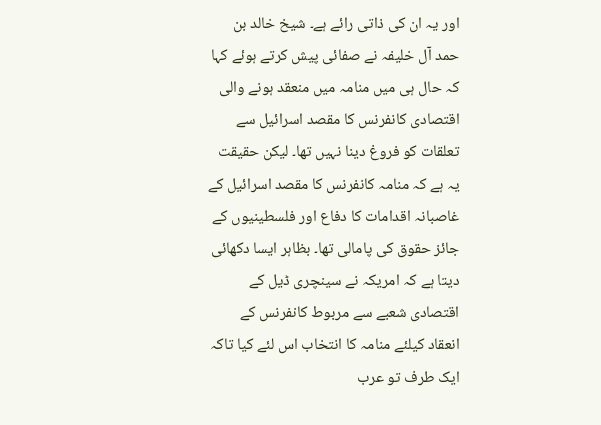اور یہ ان کی ذاتی رائے ہے۔ شیخ خالد بن حمد آل خلیفہ نے صفائی پیش کرتے ہوئے کہا کہ حال ہی میں منامہ میں منعقد ہونے والی اقتصادی کانفرنس کا مقصد اسرائیل سے تعلقات کو فروغ دینا نہیں تھا۔ لیکن حقیقت یہ ہے کہ منامہ کانفرنس کا مقصد اسرائیل کے غاصبانہ اقدامات کا دفاع اور فلسطینیوں کے جائز حقوق کی پامالی تھا۔ بظاہر ایسا دکھائی دیتا ہے کہ امریکہ نے سینچری ڈیل کے اقتصادی شعبے سے مربوط کانفرنس کے انعقاد کیلئے منامہ کا انتخاب اس لئے کیا تاکہ ایک طرف تو عرب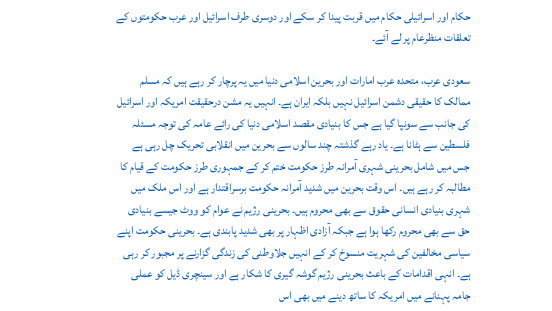حکام اور اسرائیلی حکام میں قربت پیدا کر سکے اور دوسری طرف اسرائیل اور عرب حکومتوں کے تعلقات منظرعام پر لے آئے۔

سعودی عرب، متحدہ عرب امارات اور بحرین اسلامی دنیا میں یہ پرچار کر رہے ہیں کہ مسلم ممالک کا حقیقی دشمن اسرائیل نہیں بلکہ ایران ہے۔ انہیں یہ مشن درحقیقت امریکہ اور اسرائیل کی جانب سے سونپا گیا ہے جس کا بنیادی مقصد اسلامی دنیا کی رائے عامہ کی توجہ مسئلہ فلسطین سے ہٹانا ہے۔ یاد رہے گذشتہ چند سالوں سے بحرین میں انقلابی تحریک چل رہی ہے جس میں شامل بحرینی شہری آمرانہ طرز حکومت ختم کر کے جمہوری طرز حکومت کے قیام کا مطالبہ کر رہے ہیں۔ اس وقت بحرین میں شدید آمرانہ حکومت برسراقتدار ہے اور اس ملک میں شہری بنیادی انسانی حقوق سے بھی محروم ہیں۔ بحرینی رژیم نے عوام کو ووٹ جیسے بنیادی حق سے بھی محروم رکھا ہوا ہے جبکہ آزادی اظہار پر بھی شدید پابندی ہے۔ بحرینی حکومت اپنے سیاسی مخالفین کی شہریت منسوخ کر کے انہیں جلاوطنی کی زندگی گزارنے پر مجبور کر رہی ہے۔ انہی اقدامات کے باعث بحرینی رژیم گوشہ گیری کا شکار ہے اور سینچری ڈیل کو عملی جامہ پہنانے میں امریکہ کا ساتھ دینے میں بھی اس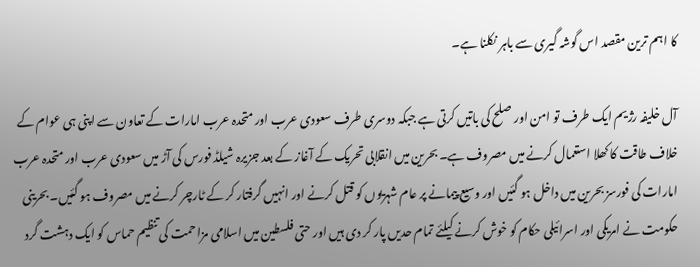کا اہم ترین مقصد اس گوشہ گیری سے باہر نکلنا ہے۔

آل خلیفہ رژیم ایک طرف تو امن اور صلح کی باتیں کرتی ہے جبکہ دوسری طرف سعودی عرب اور متحدہ عرب امارات کے تعاون سے اپنی ہی عوام کے خلاف طاقت کا کھلا استعمال کرنے میں مصروف ہے۔ بحرین میں انقلابی تحریک کے آغاز کے بعد جزیرہ شیلڈ فورس کی آڑ میں سعودی عرب اور متحدہ عرب امارات کی فورسز بحرین میں داخل ہو گئیں اور وسیع پیمانے پر عام شہریوں کو قتل کرنے اور انہیں گرفتار کر کے ٹارچر کرنے میں مصروف ہو گئیں۔ بحرینی حکومت نے امریکی اور اسرائیلی حکام کو خوش کرنے کیلئے تمام حدیں پار کر دی ہیں اور حتی فلسطین میں اسلامی مزاحمت کی تنظیم حماس کو ایک دہشت گرد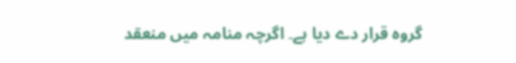گروہ قرار دے دیا ہے۔ اگرچہ منامہ میں منعقد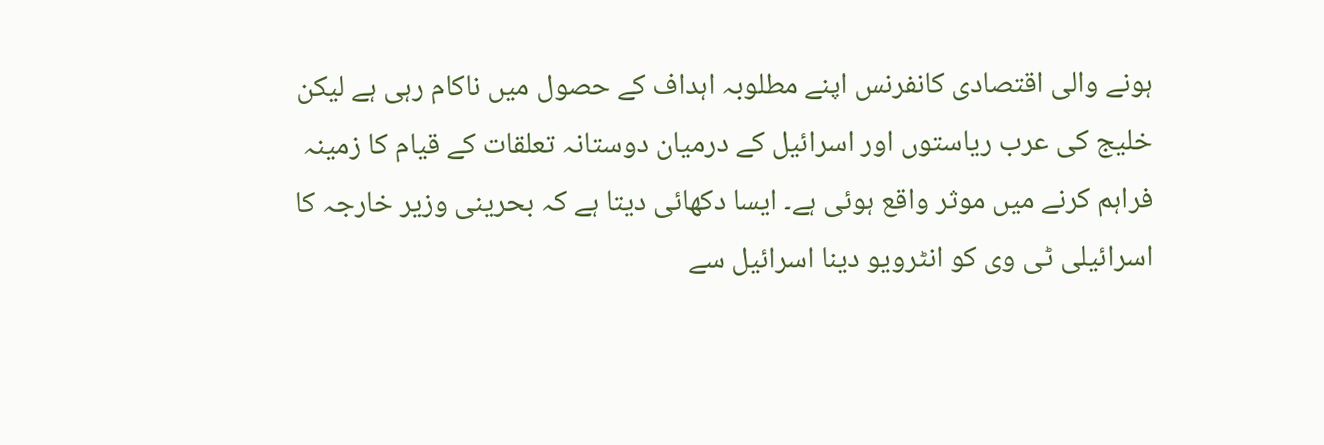ہونے والی اقتصادی کانفرنس اپنے مطلوبہ اہداف کے حصول میں ناکام رہی ہے لیکن خلیج کی عرب ریاستوں اور اسرائیل کے درمیان دوستانہ تعلقات کے قیام کا زمینہ فراہم کرنے میں موثر واقع ہوئی ہے۔ ایسا دکھائی دیتا ہے کہ بحرینی وزیر خارجہ کا اسرائیلی ٹی وی کو انٹرویو دینا اسرائیل سے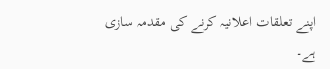اپنے تعلقات اعلانیہ کرنے کی مقدمہ سازی ہے۔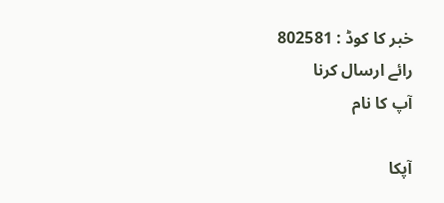خبر کا کوڈ : 802581
رائے ارسال کرنا
آپ کا نام

آپکا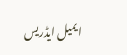ایمیل ایڈریس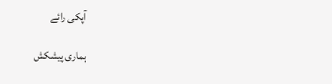آپکی رائے

ہماری پیشکش